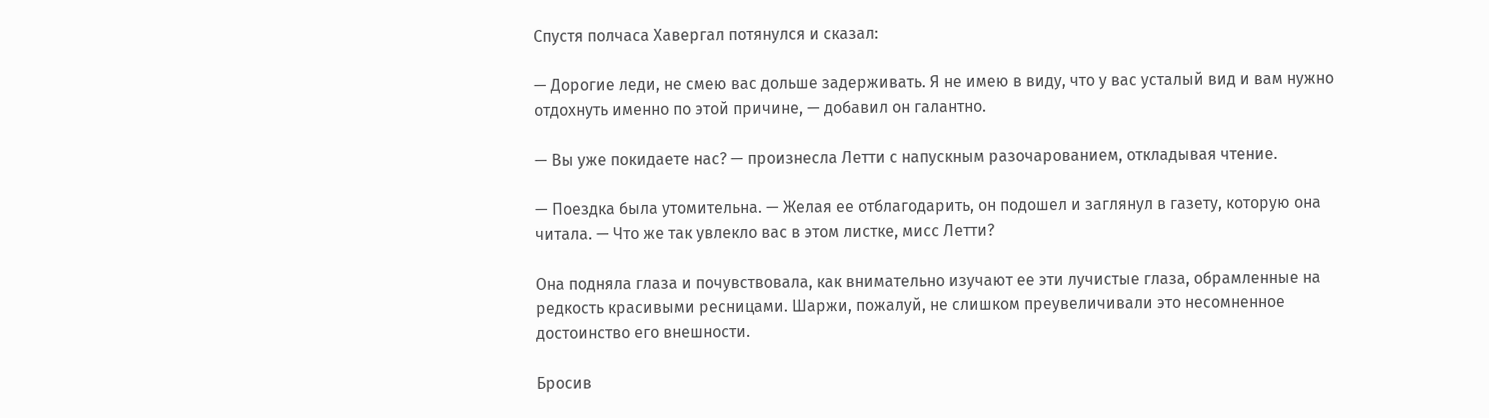Спустя полчаса Хавергал потянулся и сказал:

— Дорогие леди, не смею вас дольше задерживать. Я не имею в виду, что у вас усталый вид и вам нужно отдохнуть именно по этой причине, — добавил он галантно.

— Вы уже покидаете нас? — произнесла Летти с напускным разочарованием, откладывая чтение.

— Поездка была утомительна. — Желая ее отблагодарить, он подошел и заглянул в газету, которую она читала. — Что же так увлекло вас в этом листке, мисс Летти?

Она подняла глаза и почувствовала, как внимательно изучают ее эти лучистые глаза, обрамленные на редкость красивыми ресницами. Шаржи, пожалуй, не слишком преувеличивали это несомненное достоинство его внешности.

Бросив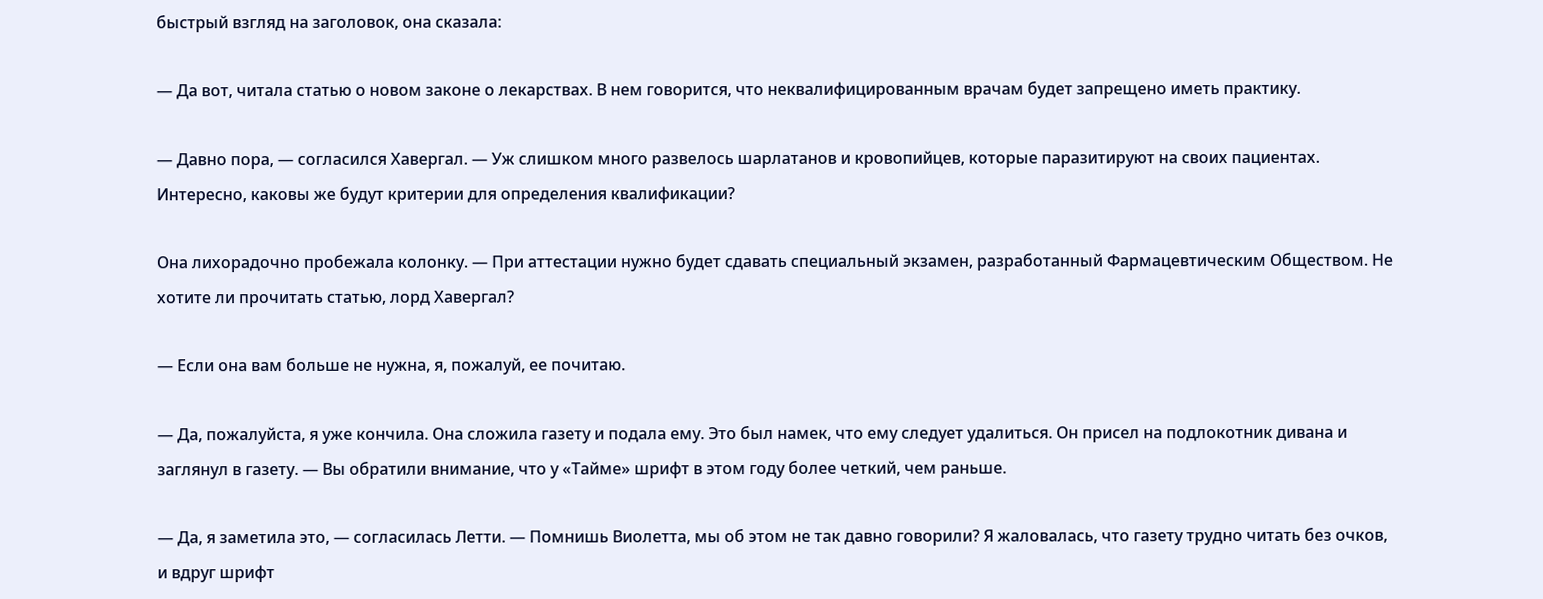быстрый взгляд на заголовок, она сказала:

— Да вот, читала статью о новом законе о лекарствах. В нем говорится, что неквалифицированным врачам будет запрещено иметь практику.

— Давно пора, — согласился Хавергал. — Уж слишком много развелось шарлатанов и кровопийцев, которые паразитируют на своих пациентах. Интересно, каковы же будут критерии для определения квалификации?

Она лихорадочно пробежала колонку. — При аттестации нужно будет сдавать специальный экзамен, разработанный Фармацевтическим Обществом. Не хотите ли прочитать статью, лорд Хавергал?

— Если она вам больше не нужна, я, пожалуй, ее почитаю.

— Да, пожалуйста, я уже кончила. Она сложила газету и подала ему. Это был намек, что ему следует удалиться. Он присел на подлокотник дивана и заглянул в газету. — Вы обратили внимание, что у «Тайме» шрифт в этом году более четкий, чем раньше.

— Да, я заметила это, — согласилась Летти. — Помнишь Виолетта, мы об этом не так давно говорили? Я жаловалась, что газету трудно читать без очков, и вдруг шрифт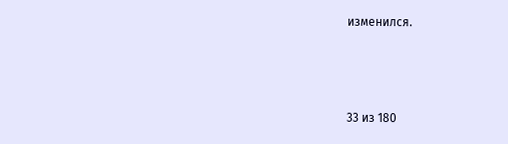изменился.



33 из 180